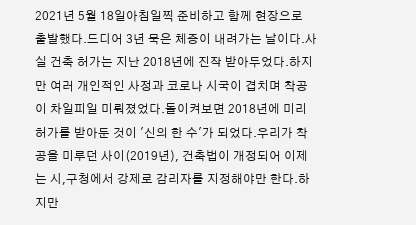2021년 5월 18일아침일찍 준비하고 함께 현장으로 출발했다.드디어 3년 묵은 체증이 내려가는 날이다.사실 건축 허가는 지난 2018년에 진작 받아두었다.하지만 여러 개인적인 사정과 코로나 시국이 겹치며 착공이 차일피일 미뤄졌었다.돌이켜보면 2018년에 미리 허가를 받아둔 것이 '신의 한 수'가 되었다.우리가 착공을 미루던 사이(2019년), 건축법이 개정되어 이제는 시,구청에서 강제로 감리자를 지정해야만 한다.하지만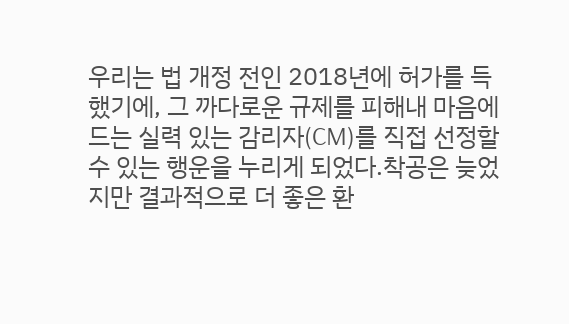우리는 법 개정 전인 2018년에 허가를 득했기에, 그 까다로운 규제를 피해내 마음에 드는 실력 있는 감리자(CM)를 직접 선정할 수 있는 행운을 누리게 되었다.착공은 늦었지만 결과적으로 더 좋은 환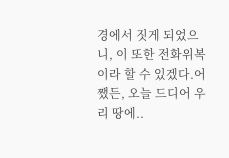경에서 짓게 되었으니, 이 또한 전화위복이라 할 수 있겠다.어쨌든, 오늘 드디어 우리 땅에..